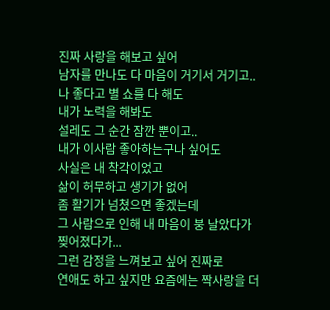진짜 사랑을 해보고 싶어
남자를 만나도 다 마음이 거기서 거기고..
나 좋다고 별 쇼를 다 해도
내가 노력을 해봐도
설레도 그 순간 잠깐 뿐이고..
내가 이사람 좋아하는구나 싶어도
사실은 내 착각이었고
삶이 허무하고 생기가 없어
좀 활기가 넘쳤으면 좋겠는데
그 사람으로 인해 내 마음이 붕 날았다가 찢어졌다가...
그런 감정을 느껴보고 싶어 진짜로
연애도 하고 싶지만 요즘에는 짝사랑을 더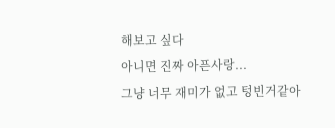해보고 싶다
아니면 진짜 아픈사랑...
그냥 너무 재미가 없고 텅빈거같아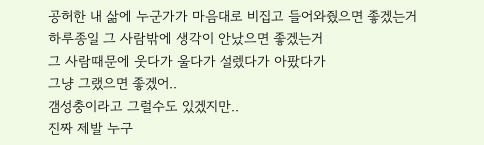공허한 내 삶에 누군가가 마음대로 비집고 들어와줬으면 좋겠는거
하루종일 그 사람밖에 생각이 안났으면 좋겠는거
그 사람때문에 웃다가 울다가 설렜다가 아팠다가
그냥 그랬으면 좋겠어..
갬성충이라고 그럴수도 있겠지만..
진짜 제발 누구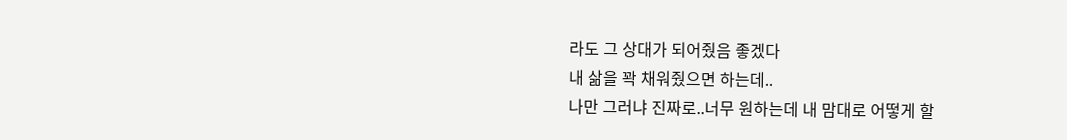라도 그 상대가 되어줬음 좋겠다
내 삶을 꽉 채워줬으면 하는데..
나만 그러냐 진짜로..너무 원하는데 내 맘대로 어떻게 할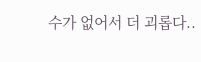수가 없어서 더 괴롭다..